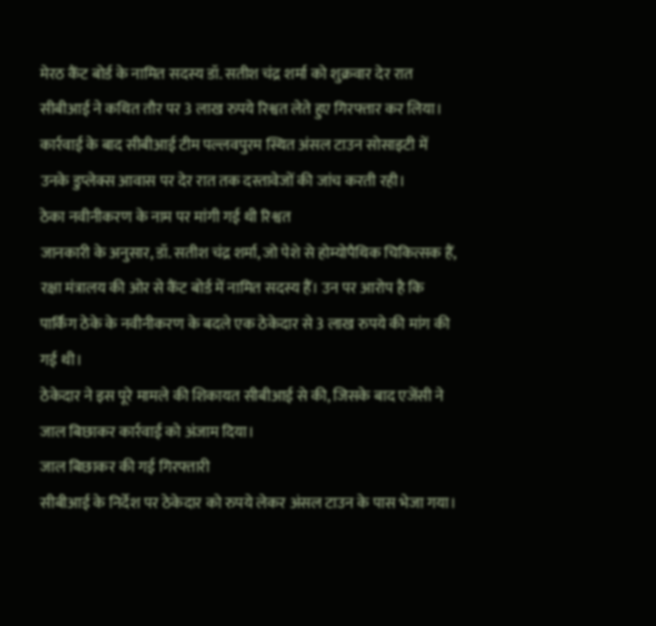मेरठ कैंट बोर्ड के नामित सदस्य डॉ. सतीश चंद्र शर्मा को शुक्रवार देर रात सीबीआई ने कथित तौर पर 3 लाख रुपये रिश्वत लेते हुए गिरफ्तार कर लिया। कार्रवाई के बाद सीबीआई टीम पल्लवपुरम स्थित अंसल टाउन सोसाइटी में उनके डुप्लेक्स आवास पर देर रात तक दस्तावेजों की जांच करती रही।
ठेका नवीनीकरण के नाम पर मांगी गई थी रिश्वत
जानकारी के अनुसार, डॉ. सतीश चंद्र शर्मा, जो पेशे से होम्योपैथिक चिकित्सक हैं, रक्षा मंत्रालय की ओर से कैंट बोर्ड में नामित सदस्य हैं। उन पर आरोप है कि पार्किंग ठेके के नवीनीकरण के बदले एक ठेकेदार से 3 लाख रुपये की मांग की गई थी।
ठेकेदार ने इस पूरे मामले की शिकायत सीबीआई से की, जिसके बाद एजेंसी ने जाल बिछाकर कार्रवाई को अंजाम दिया।
जाल बिछाकर की गई गिरफ्तारी
सीबीआई के निर्देश पर ठेकेदार को रुपये लेकर अंसल टाउन के पास भेजा गया।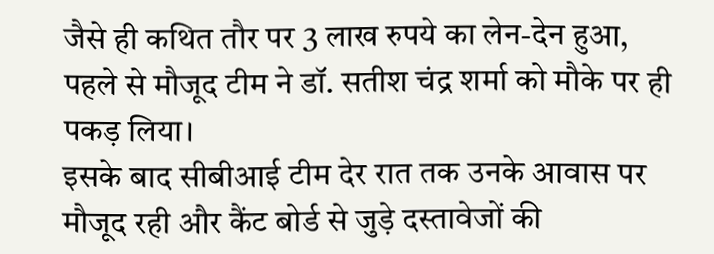जैसे ही कथित तौर पर 3 लाख रुपये का लेन-देन हुआ, पहले से मौजूद टीम ने डॉ. सतीश चंद्र शर्मा को मौके पर ही पकड़ लिया।
इसके बाद सीबीआई टीम देर रात तक उनके आवास पर मौजूद रही और कैंट बोर्ड से जुड़े दस्तावेजों की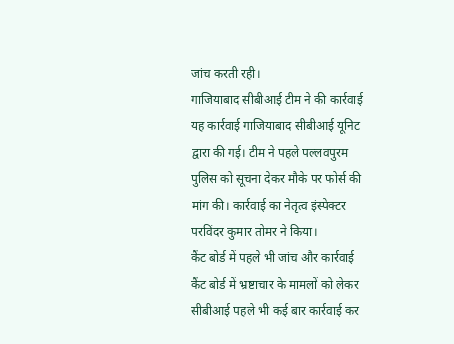जांच करती रही।
गाजियाबाद सीबीआई टीम ने की कार्रवाई
यह कार्रवाई गाजियाबाद सीबीआई यूनिट द्वारा की गई। टीम ने पहले पल्लवपुरम पुलिस को सूचना देकर मौके पर फोर्स की मांग की। कार्रवाई का नेतृत्व इंस्पेक्टर परविंदर कुमार तोमर ने किया।
कैंट बोर्ड में पहले भी जांच और कार्रवाई
कैंट बोर्ड में भ्रष्टाचार के मामलों को लेकर सीबीआई पहले भी कई बार कार्रवाई कर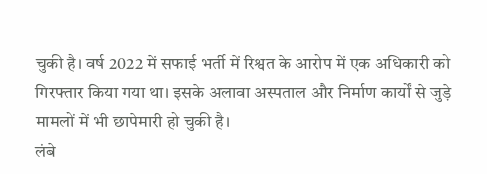चुकी है। वर्ष 2022 में सफाई भर्ती में रिश्वत के आरोप में एक अधिकारी को गिरफ्तार किया गया था। इसके अलावा अस्पताल और निर्माण कार्यों से जुड़े मामलों में भी छापेमारी हो चुकी है।
लंबे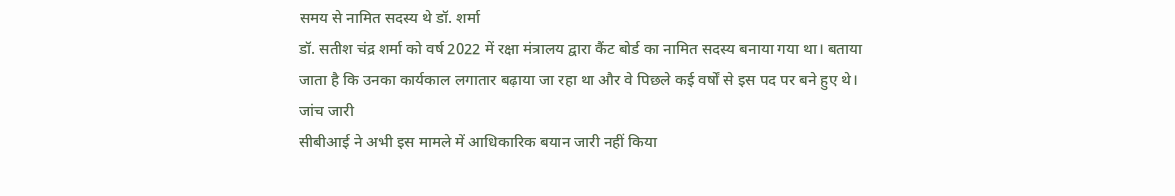समय से नामित सदस्य थे डॉ. शर्मा
डॉ. सतीश चंद्र शर्मा को वर्ष 2022 में रक्षा मंत्रालय द्वारा कैंट बोर्ड का नामित सदस्य बनाया गया था। बताया जाता है कि उनका कार्यकाल लगातार बढ़ाया जा रहा था और वे पिछले कई वर्षों से इस पद पर बने हुए थे।
जांच जारी
सीबीआई ने अभी इस मामले में आधिकारिक बयान जारी नहीं किया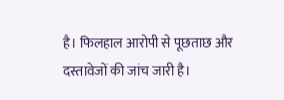है। फिलहाल आरोपी से पूछताछ और दस्तावेजों की जांच जारी है।